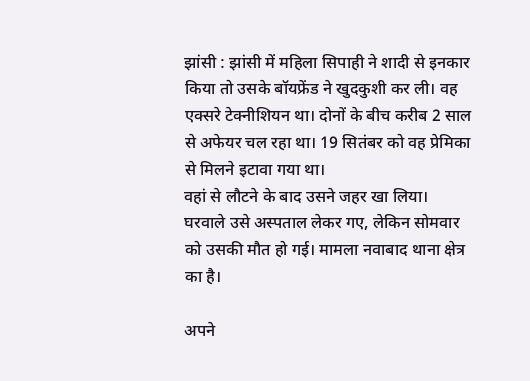झांसी : झांसी में महिला सिपाही ने शादी से इनकार किया तो उसके बॉयफ्रेंड ने खुदकुशी कर ली। वह एक्सरे टेक्नीशियन था। दोनों के बीच करीब 2 साल से अफेयर चल रहा था। 19 सितंबर को वह प्रेमिका से मिलने इटावा गया था।
वहां से लौटने के बाद उसने जहर खा लिया। घरवाले उसे अस्पताल लेकर गए, लेकिन सोमवार को उसकी मौत हो गई। मामला नवाबाद थाना क्षेत्र का है।

अपने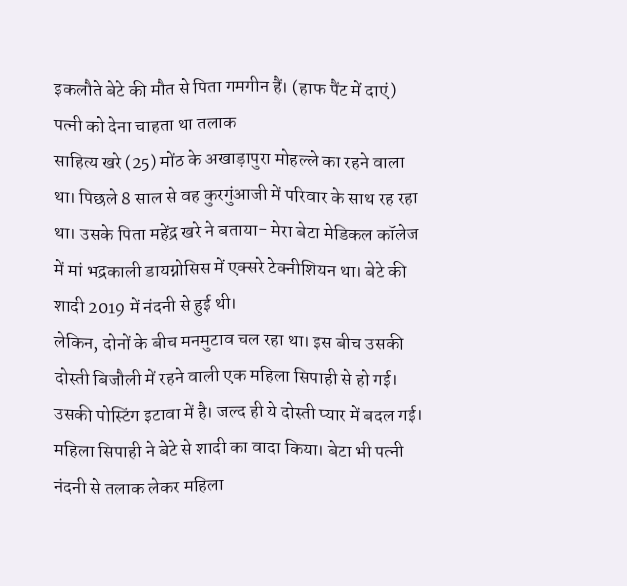इकलौते बेटे की मौत से पिता गमगीन हैं। (हाफ पैंट में दाएं)
पत्नी को देना चाहता था तलाक
साहित्य खरे (25) मोंठ के अखाड़ापुरा मोहल्ले का रहने वाला था। पिछले 8 साल से वह कुरगुंआजी में परिवार के साथ रह रहा था। उसके पिता महेंद्र खरे ने बताया- मेरा बेटा मेडिकल कॉलेज में मां भद्रकाली डायग्नोसिस में एक्सरे टेक्नीशियन था। बेटे की शादी 2019 में नंदनी से हुई थी।
लेकिन, दोनों के बीच मनमुटाव चल रहा था। इस बीच उसकी दोस्ती बिजौली में रहने वाली एक महिला सिपाही से हो गई। उसकी पोस्टिंग इटावा में है। जल्द ही ये दोस्ती प्यार में बदल गई। महिला सिपाही ने बेटे से शादी का वादा किया। बेटा भी पत्नी नंदनी से तलाक लेकर महिला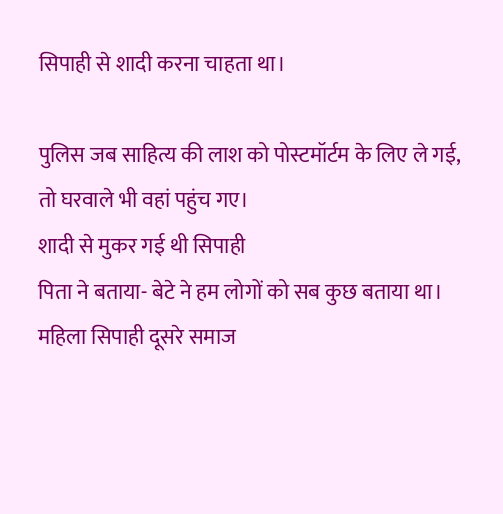सिपाही से शादी करना चाहता था।

पुलिस जब साहित्य की लाश को पोस्टमॉर्टम के लिए ले गई, तो घरवाले भी वहां पहुंच गए।
शादी से मुकर गई थी सिपाही
पिता ने बताया- बेटे ने हम लोगों को सब कुछ बताया था। महिला सिपाही दूसरे समाज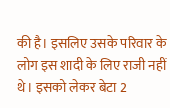की है। इसलिए उसके परिवार के लोग इस शादी के लिए राजी नहीं थे। इसको लेकर बेटा 2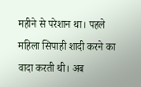महीने से परेशान था। पहले महिला सिपाही शादी करने का वादा करती थी। अब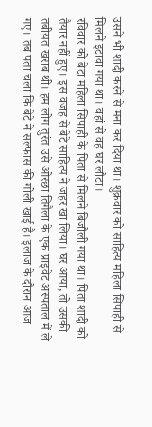उसने भी शादी करने से मना कर दिया था। शुक्रवार को साहित्य महिला सिपाही से मिलने इटावा गया था। वहां से वह घर लौटा।
रविवार को बेटा महिला सिपाही के पिता से मिलने बिजौली गया था। पिता शादी को तैयार नहीं हुए। इस वजह से बेटे साहित्य ने जहर खा लिया। घर आया, तो उसकी तबीयत खराब थी। हम लोग तुरंत उसे ओरछा तिगैला के एक प्राइवेट अस्पताल में ले गए। तब पता चला कि बेटे ने सल्फास की गोली खाई है। इलाज के दौरान आज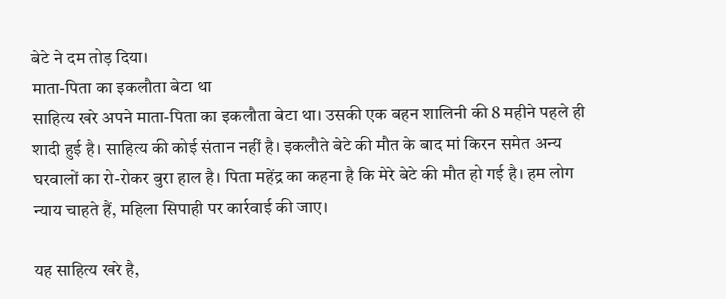बेटे ने दम तोड़ दिया।
माता-पिता का इकलौता बेटा था
साहित्य खरे अपने माता-पिता का इकलौता बेटा था। उसकी एक बहन शालिनी की 8 महीने पहले ही शादी हुई है। साहित्य की कोई संतान नहीं है। इकलौते बेटे की मौत के बाद मां किरन समेत अन्य घरवालों का रो-रोकर बुरा हाल है। पिता महेंद्र का कहना है कि मेरे बेटे की मौत हो गई है। हम लोग न्याय चाहते हैं, महिला सिपाही पर कार्रवाई की जाए।

यह साहित्य खरे है,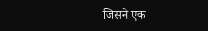जिसने एक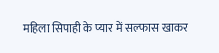महिला सिपाही के प्यार में सल्फास खाकर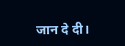जान दे दी।